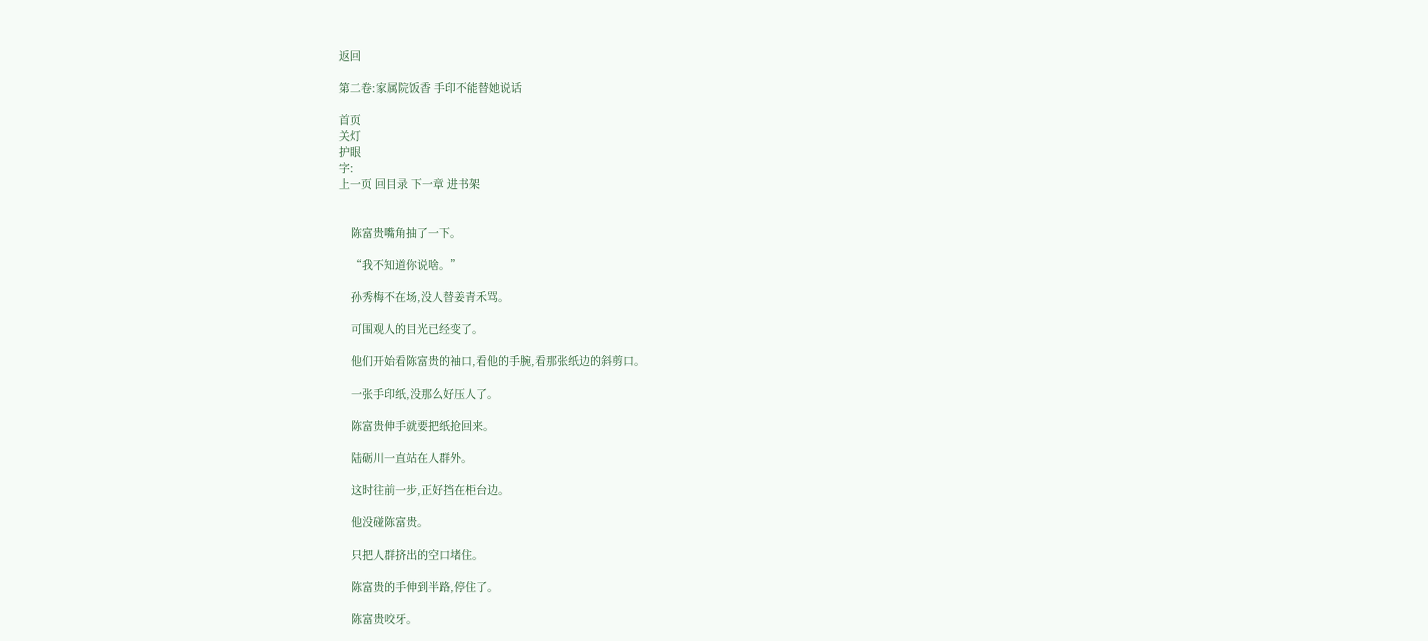返回

第二卷:家属院饭香 手印不能替她说话

首页
关灯
护眼
字:
上一页 回目录 下一章 进书架


    陈富贵嘴角抽了一下。

    “我不知道你说啥。”

    孙秀梅不在场,没人替姜青禾骂。

    可围观人的目光已经变了。

    他们开始看陈富贵的袖口,看他的手腕,看那张纸边的斜剪口。

    一张手印纸,没那么好压人了。

    陈富贵伸手就要把纸抢回来。

    陆砺川一直站在人群外。

    这时往前一步,正好挡在柜台边。

    他没碰陈富贵。

    只把人群挤出的空口堵住。

    陈富贵的手伸到半路,停住了。

    陈富贵咬牙。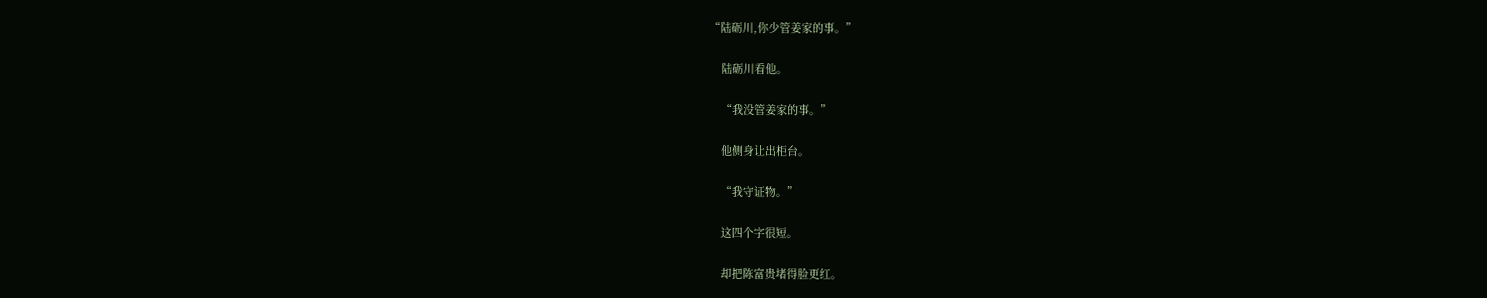“陆砺川,你少管姜家的事。”

    陆砺川看他。

    “我没管姜家的事。”

    他侧身让出柜台。

    “我守证物。”

    这四个字很短。

    却把陈富贵堵得脸更红。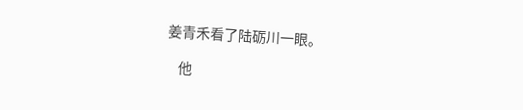姜青禾看了陆砺川一眼。

    他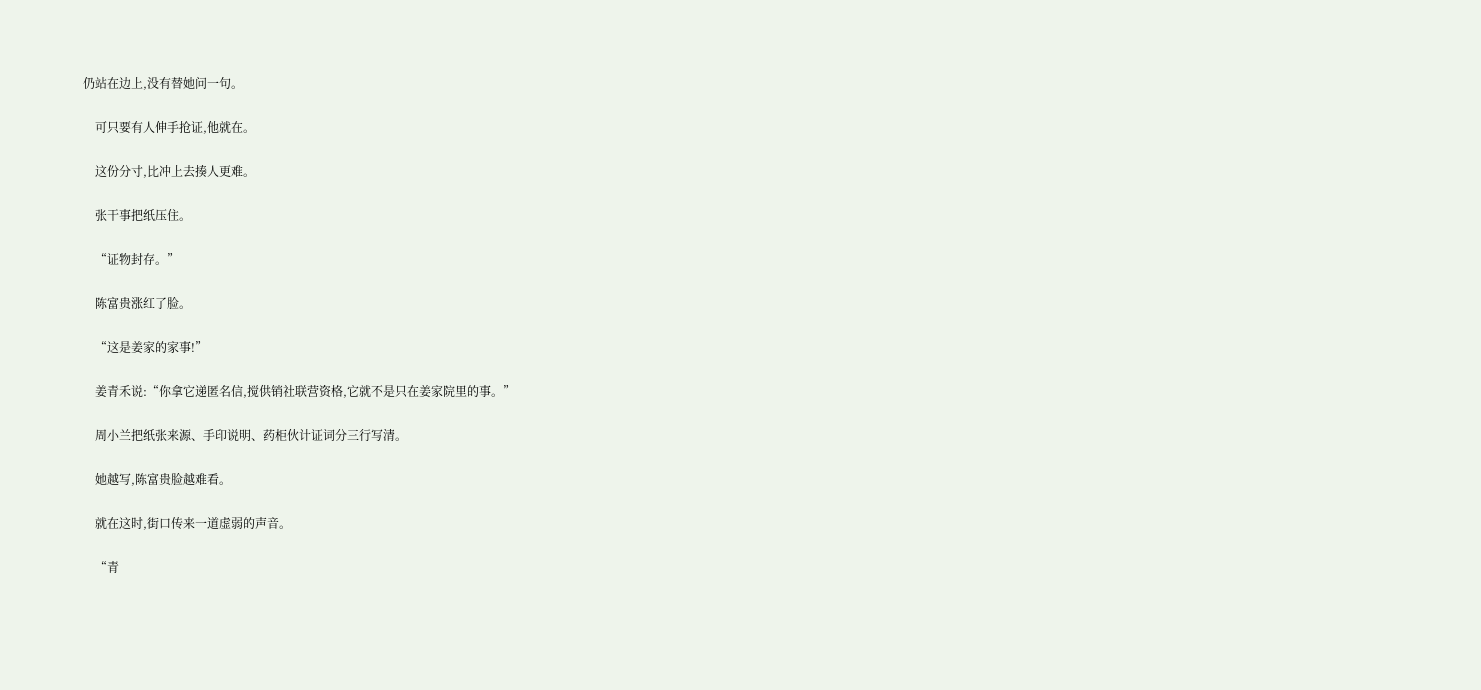仍站在边上,没有替她问一句。

    可只要有人伸手抢证,他就在。

    这份分寸,比冲上去揍人更难。

    张干事把纸压住。

    “证物封存。”

    陈富贵涨红了脸。

    “这是姜家的家事!”

    姜青禾说:“你拿它递匿名信,搅供销社联营资格,它就不是只在姜家院里的事。”

    周小兰把纸张来源、手印说明、药柜伙计证词分三行写清。

    她越写,陈富贵脸越难看。

    就在这时,街口传来一道虚弱的声音。

    “青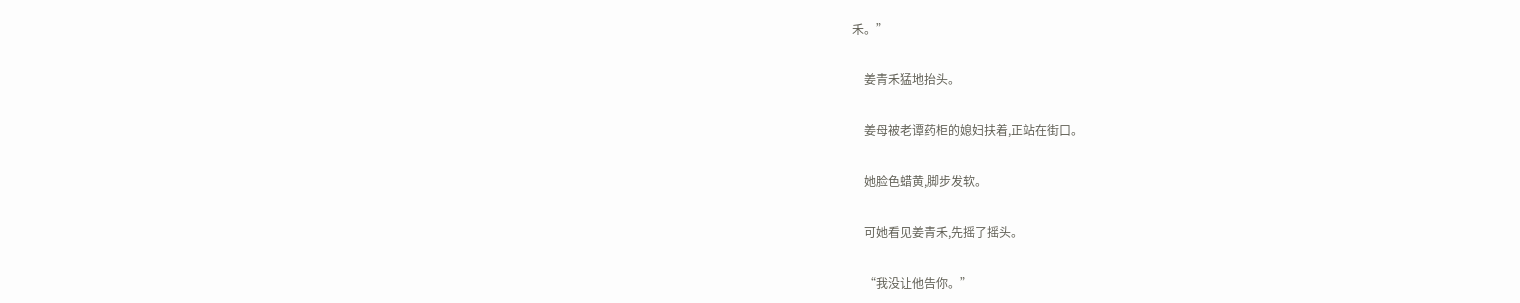禾。”

    姜青禾猛地抬头。

    姜母被老谭药柜的媳妇扶着,正站在街口。

    她脸色蜡黄,脚步发软。

    可她看见姜青禾,先摇了摇头。

    “我没让他告你。”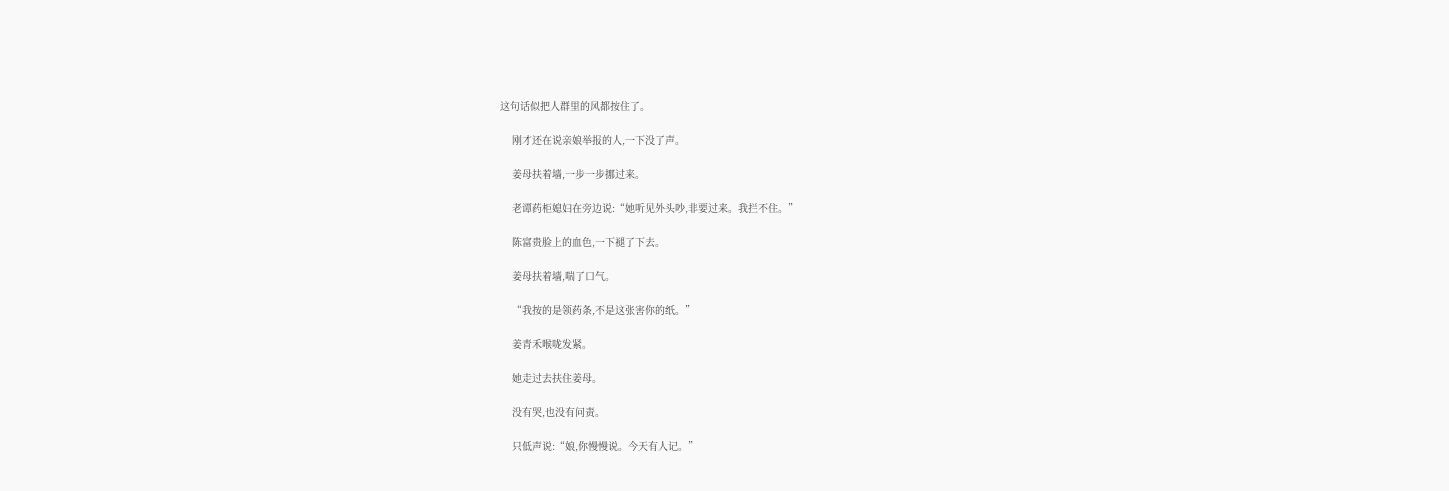这句话似把人群里的风都按住了。

    刚才还在说亲娘举报的人,一下没了声。

    姜母扶着墙,一步一步挪过来。

    老谭药柜媳妇在旁边说:“她听见外头吵,非要过来。我拦不住。”

    陈富贵脸上的血色,一下褪了下去。

    姜母扶着墙,喘了口气。

    “我按的是领药条,不是这张害你的纸。”

    姜青禾喉咙发紧。

    她走过去扶住姜母。

    没有哭,也没有问责。

    只低声说:“娘,你慢慢说。今天有人记。”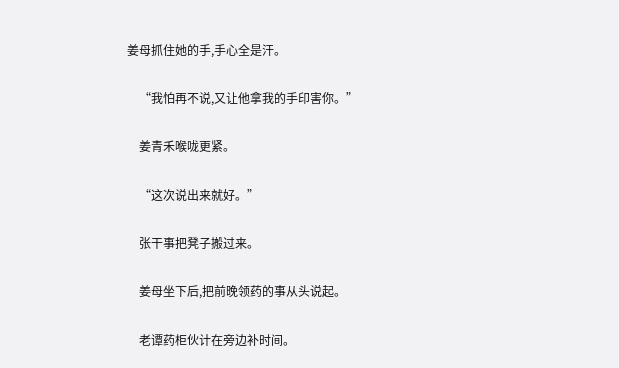姜母抓住她的手,手心全是汗。

    “我怕再不说,又让他拿我的手印害你。”

    姜青禾喉咙更紧。

    “这次说出来就好。”

    张干事把凳子搬过来。

    姜母坐下后,把前晚领药的事从头说起。

    老谭药柜伙计在旁边补时间。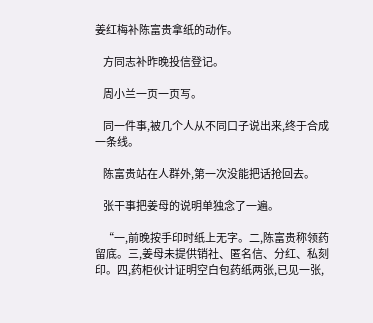姜红梅补陈富贵拿纸的动作。

    方同志补昨晚投信登记。

    周小兰一页一页写。

    同一件事,被几个人从不同口子说出来,终于合成一条线。

    陈富贵站在人群外,第一次没能把话抢回去。

    张干事把姜母的说明单独念了一遍。

    “一,前晚按手印时纸上无字。二,陈富贵称领药留底。三,姜母未提供销社、匿名信、分红、私刻印。四,药柜伙计证明空白包药纸两张,已见一张,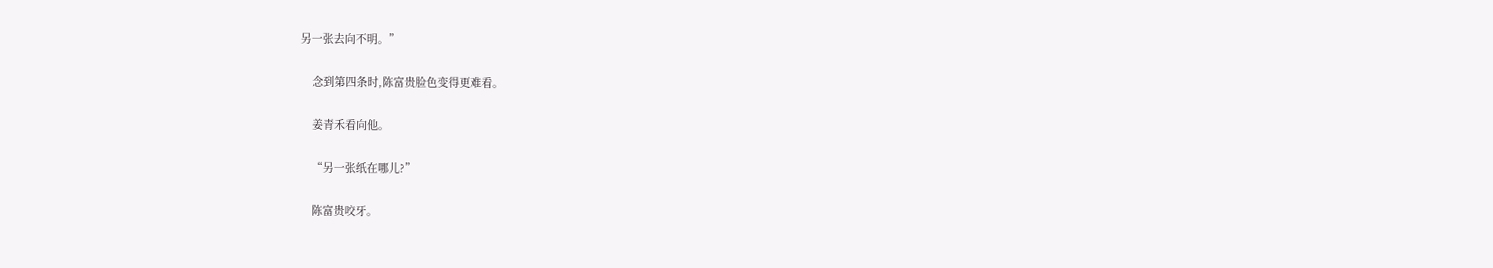另一张去向不明。”

    念到第四条时,陈富贵脸色变得更难看。

    姜青禾看向他。

    “另一张纸在哪儿?”

    陈富贵咬牙。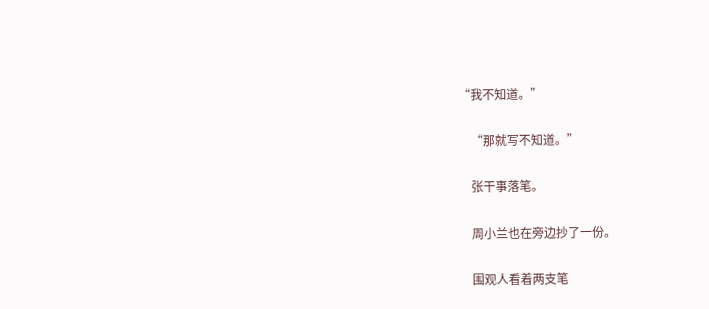“我不知道。”

    “那就写不知道。”

    张干事落笔。

    周小兰也在旁边抄了一份。

    围观人看着两支笔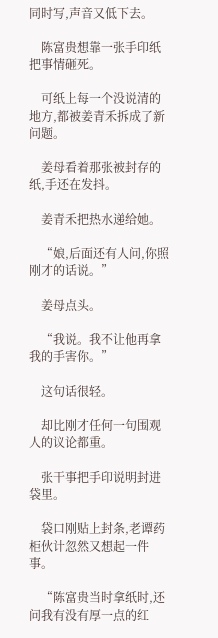同时写,声音又低下去。

    陈富贵想靠一张手印纸把事情砸死。

    可纸上每一个没说清的地方,都被姜青禾拆成了新问题。

    姜母看着那张被封存的纸,手还在发抖。

    姜青禾把热水递给她。

    “娘,后面还有人问,你照刚才的话说。”

    姜母点头。

    “我说。我不让他再拿我的手害你。”

    这句话很轻。

    却比刚才任何一句围观人的议论都重。

    张干事把手印说明封进袋里。

    袋口刚贴上封条,老谭药柜伙计忽然又想起一件事。

    “陈富贵当时拿纸时,还问我有没有厚一点的红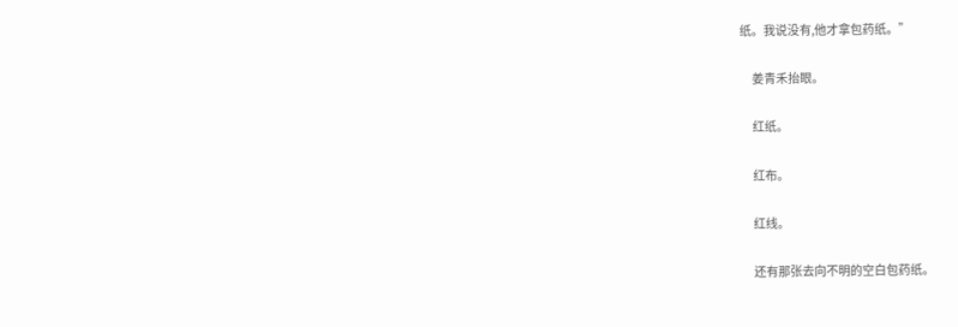纸。我说没有,他才拿包药纸。”

    姜青禾抬眼。

    红纸。

    红布。

    红线。

    还有那张去向不明的空白包药纸。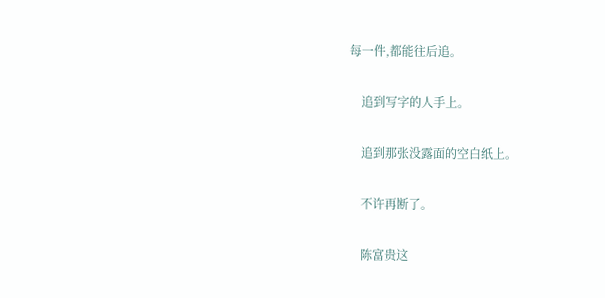每一件,都能往后追。

    追到写字的人手上。

    追到那张没露面的空白纸上。

    不许再断了。

    陈富贵这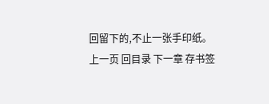回留下的,不止一张手印纸。
上一页 回目录 下一章 存书签